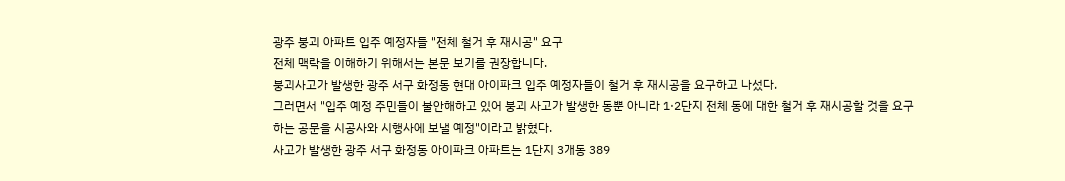광주 붕괴 아파트 입주 예정자들 "전체 철거 후 재시공" 요구
전체 맥락을 이해하기 위해서는 본문 보기를 권장합니다.
붕괴사고가 발생한 광주 서구 화정동 현대 아이파크 입주 예정자들이 철거 후 재시공을 요구하고 나섰다.
그러면서 "입주 예정 주민들이 불안해하고 있어 붕괴 사고가 발생한 동뿐 아니라 1·2단지 전체 동에 대한 철거 후 재시공할 것을 요구하는 공문을 시공사와 시행사에 보낼 예정"이라고 밝혔다.
사고가 발생한 광주 서구 화정동 아이파크 아파트는 1단지 3개동 389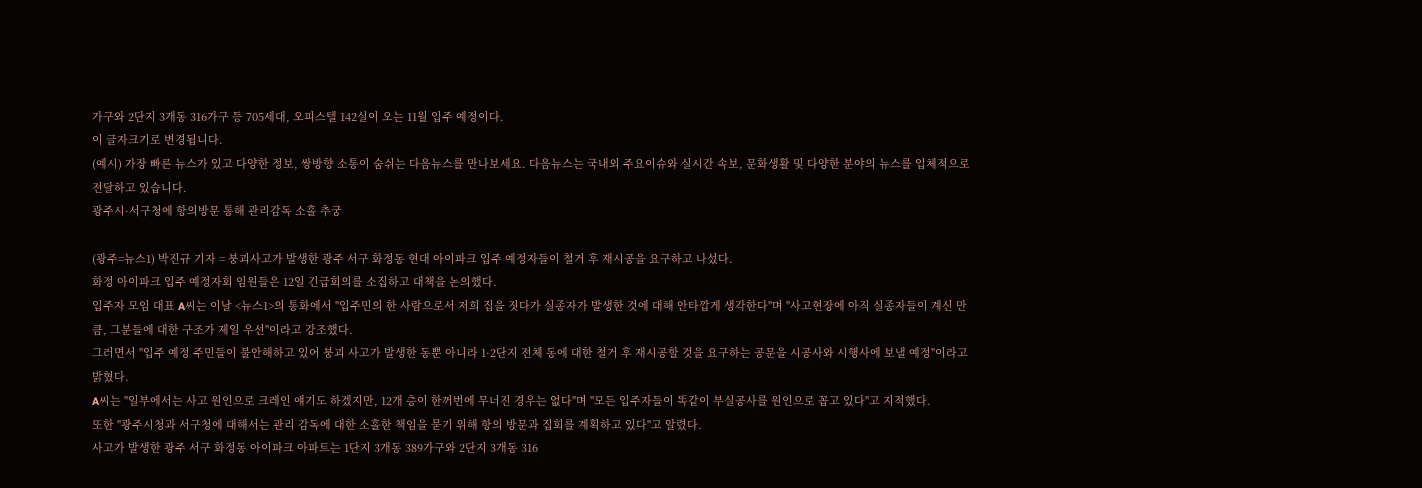가구와 2단지 3개동 316가구 등 705세대, 오피스텔 142실이 오는 11월 입주 예정이다.
이 글자크기로 변경됩니다.
(예시) 가장 빠른 뉴스가 있고 다양한 정보, 쌍방향 소통이 숨쉬는 다음뉴스를 만나보세요. 다음뉴스는 국내외 주요이슈와 실시간 속보, 문화생활 및 다양한 분야의 뉴스를 입체적으로 전달하고 있습니다.
광주시·서구청에 항의방문 통해 관리감독 소홀 추궁

(광주=뉴스1) 박진규 기자 = 붕괴사고가 발생한 광주 서구 화정동 현대 아이파크 입주 예정자들이 철거 후 재시공을 요구하고 나섰다.
화정 아이파크 입주 예정자회 임원들은 12일 긴급회의를 소집하고 대책을 논의했다.
입주자 모임 대표 A씨는 이날 <뉴스1>의 통화에서 "입주민의 한 사람으로서 저희 집을 짓다가 실종자가 발생한 것에 대해 안타깝게 생각한다"며 "사고현장에 아직 실종자들이 계신 만큼, 그분들에 대한 구조가 제일 우선"이라고 강조했다.
그러면서 "입주 예정 주민들이 불안해하고 있어 붕괴 사고가 발생한 동뿐 아니라 1·2단지 전체 동에 대한 철거 후 재시공할 것을 요구하는 공문을 시공사와 시행사에 보낼 예정"이라고 밝혔다.
A씨는 "일부에서는 사고 원인으로 크레인 얘기도 하겠지만, 12개 층이 한꺼번에 무너진 경우는 없다"며 "모든 입주자들이 똑같이 부실공사를 원인으로 꼽고 있다"고 지적했다.
또한 "광주시청과 서구청에 대해서는 관리 감독에 대한 소홀한 책임을 묻기 위해 항의 방문과 집회를 계획하고 있다"고 알렸다.
사고가 발생한 광주 서구 화정동 아이파크 아파트는 1단지 3개동 389가구와 2단지 3개동 316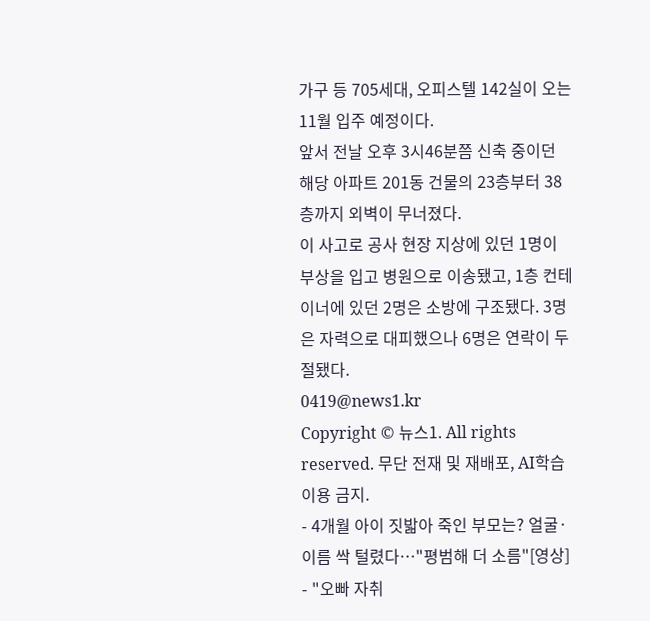가구 등 705세대, 오피스텔 142실이 오는 11월 입주 예정이다.
앞서 전날 오후 3시46분쯤 신축 중이던 해당 아파트 201동 건물의 23층부터 38층까지 외벽이 무너졌다.
이 사고로 공사 현장 지상에 있던 1명이 부상을 입고 병원으로 이송됐고, 1층 컨테이너에 있던 2명은 소방에 구조됐다. 3명은 자력으로 대피했으나 6명은 연락이 두절됐다.
0419@news1.kr
Copyright © 뉴스1. All rights reserved. 무단 전재 및 재배포, AI학습 이용 금지.
- 4개월 아이 짓밟아 죽인 부모는? 얼굴·이름 싹 털렸다…"평범해 더 소름"[영상]
- "오빠 자취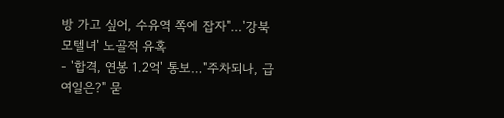방 가고 싶어, 수유역 쪽에 잡자"…'강북 모텔녀' 노골적 유혹
- '합격, 연봉 1.2억' 통보…"주차되나, 급여일은?" 묻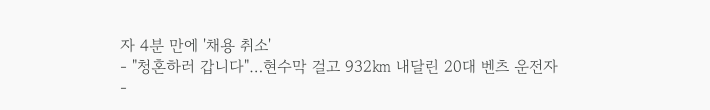자 4분 만에 '채용 취소'
- "청혼하러 갑니다"…현수막 걸고 932㎞ 내달린 20대 벤츠 운전자
-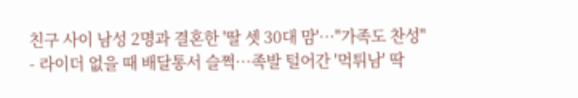친구 사이 남성 2명과 결혼한 '딸 셋 30대 맘'…"가족도 찬성"
- 라이더 없을 때 배달통서 슬쩍…족발 털어간 '먹튀남' 딱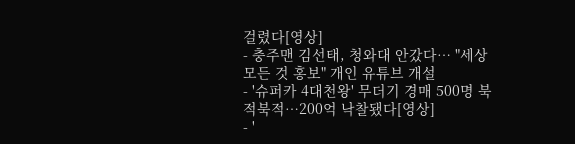걸렸다[영상]
- 충주맨 김선태, 청와대 안갔다… "세상 모든 것 홍보" 개인 유튜브 개설
- '슈퍼카 4대천왕' 무더기 경매 500명 북적북적…200억 낙찰됐다[영상]
- '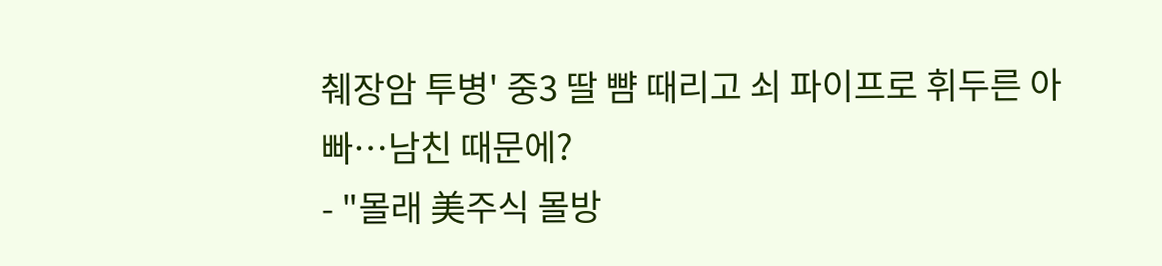췌장암 투병' 중3 딸 뺨 때리고 쇠 파이프로 휘두른 아빠…남친 때문에?
- "몰래 美주식 몰방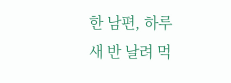한 남편, 하루 새 반 날려 먹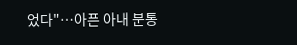었다"…아픈 아내 분통